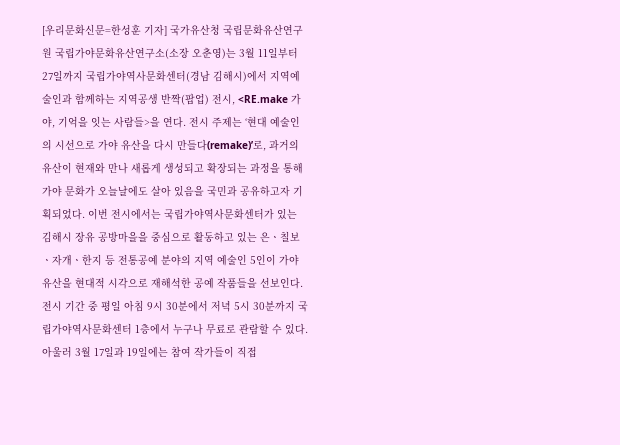[우리문화신문=한성훈 기자] 국가유산청 국립문화유산연구원 국립가야문화유산연구소(소장 오춘영)는 3월 11일부터 27일까지 국립가야역사문화센터(경남 김해시)에서 지역예술인과 함께하는 지역공생 반짝(팝업) 전시, <RE.make 가야, 기억을 잇는 사람들>을 연다. 전시 주제는 ‘현대 예술인의 시선으로 가야 유산을 다시 만들다(remake)’로, 과거의 유산이 현재와 만나 새롭게 생성되고 확장되는 과정을 통해 가야 문화가 오늘날에도 살아 있음을 국민과 공유하고자 기획되었다. 이번 전시에서는 국립가야역사문화센터가 있는 김해시 장유 공방마을을 중심으로 활동하고 있는 은ㆍ칠보ㆍ자개ㆍ한지 등 전통공예 분야의 지역 예술인 5인이 가야 유산을 현대적 시각으로 재해석한 공예 작품들을 선보인다. 전시 기간 중 평일 아침 9시 30분에서 저녁 5시 30분까지 국립가야역사문화센터 1층에서 누구나 무료로 관람할 수 있다. 아울러 3월 17일과 19일에는 참여 작가들이 직접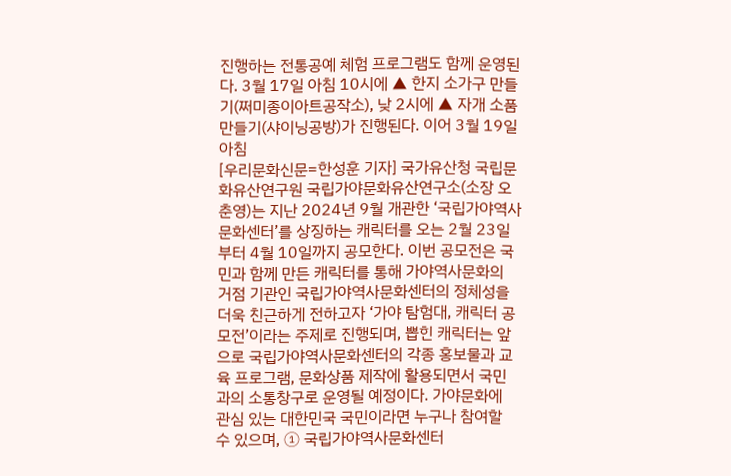진행하는 전통공예 체험 프로그램도 함께 운영된다. 3월 17일 아침 10시에 ▲ 한지 소가구 만들기(쩌미종이아트공작소), 낮 2시에 ▲ 자개 소품 만들기(샤이닝공방)가 진행된다. 이어 3월 19일 아침
[우리문화신문=한성훈 기자] 국가유산청 국립문화유산연구원 국립가야문화유산연구소(소장 오춘영)는 지난 2024년 9월 개관한 ‘국립가야역사문화센터’를 상징하는 캐릭터를 오는 2월 23일부터 4월 10일까지 공모한다. 이번 공모전은 국민과 함께 만든 캐릭터를 통해 가야역사문화의 거점 기관인 국립가야역사문화센터의 정체성을 더욱 친근하게 전하고자 ‘가야 탐험대, 캐릭터 공모전’이라는 주제로 진행되며, 뽑힌 캐릭터는 앞으로 국립가야역사문화센터의 각종 홍보물과 교육 프로그램, 문화상품 제작에 활용되면서 국민과의 소통창구로 운영될 예정이다. 가야문화에 관심 있는 대한민국 국민이라면 누구나 참여할 수 있으며, ① 국립가야역사문화센터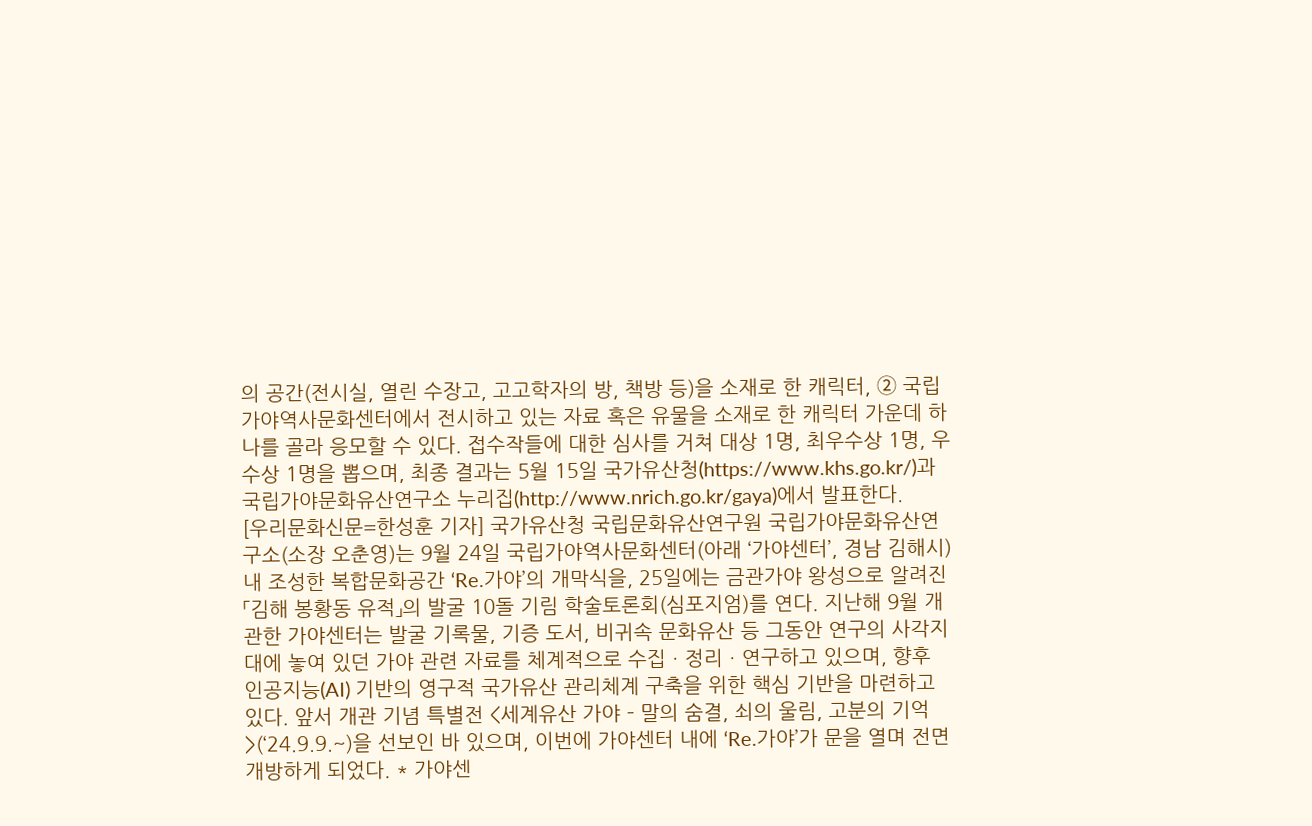의 공간(전시실, 열린 수장고, 고고학자의 방, 책방 등)을 소재로 한 캐릭터, ② 국립가야역사문화센터에서 전시하고 있는 자료 혹은 유물을 소재로 한 캐릭터 가운데 하나를 골라 응모할 수 있다. 접수작들에 대한 심사를 거쳐 대상 1명, 최우수상 1명, 우수상 1명을 뽑으며, 최종 결과는 5월 15일 국가유산청(https://www.khs.go.kr/)과 국립가야문화유산연구소 누리집(http://www.nrich.go.kr/gaya)에서 발표한다.
[우리문화신문=한성훈 기자] 국가유산청 국립문화유산연구원 국립가야문화유산연구소(소장 오춘영)는 9월 24일 국립가야역사문화센터(아래 ‘가야센터’, 경남 김해시) 내 조성한 복합문화공간 ‘Re.가야’의 개막식을, 25일에는 금관가야 왕성으로 알려진 「김해 봉황동 유적」의 발굴 10돌 기림 학술토론회(심포지엄)를 연다. 지난해 9월 개관한 가야센터는 발굴 기록물, 기증 도서, 비귀속 문화유산 등 그동안 연구의 사각지대에 놓여 있던 가야 관련 자료를 체계적으로 수집ㆍ정리ㆍ연구하고 있으며, 향후 인공지능(AI) 기반의 영구적 국가유산 관리체계 구축을 위한 핵심 기반을 마련하고 있다. 앞서 개관 기념 특별전 <세계유산 가야 – 말의 숨결, 쇠의 울림, 고분의 기억>(‘24.9.9.~)을 선보인 바 있으며, 이번에 가야센터 내에 ‘Re.가야’가 문을 열며 전면 개방하게 되었다. * 가야센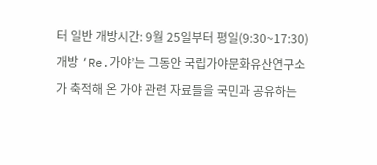터 일반 개방시간: 9월 25일부터 평일(9:30~17:30) 개방 ‘Re.가야’는 그동안 국립가야문화유산연구소가 축적해 온 가야 관련 자료들을 국민과 공유하는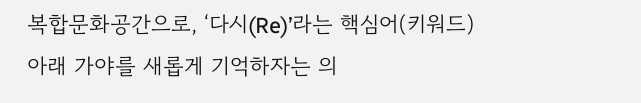복합문화공간으로, ‘다시(Re)’라는 핵심어(키워드) 아래 가야를 새롭게 기억하자는 의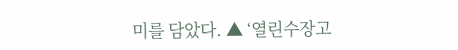미를 담았다. ▲ ‘열린수장고